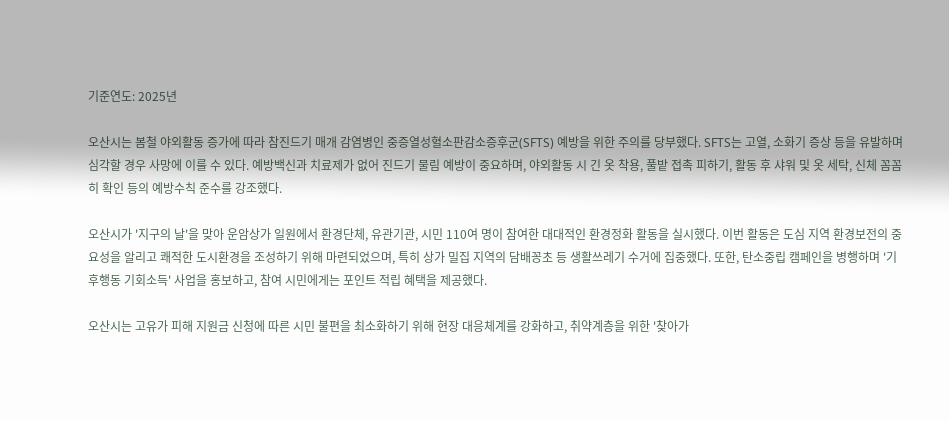기준연도: 2025년

오산시는 봄철 야외활동 증가에 따라 참진드기 매개 감염병인 중증열성혈소판감소증후군(SFTS) 예방을 위한 주의를 당부했다. SFTS는 고열, 소화기 증상 등을 유발하며 심각할 경우 사망에 이를 수 있다. 예방백신과 치료제가 없어 진드기 물림 예방이 중요하며, 야외활동 시 긴 옷 착용, 풀밭 접촉 피하기, 활동 후 샤워 및 옷 세탁, 신체 꼼꼼히 확인 등의 예방수칙 준수를 강조했다.

오산시가 '지구의 날'을 맞아 운암상가 일원에서 환경단체, 유관기관, 시민 110여 명이 참여한 대대적인 환경정화 활동을 실시했다. 이번 활동은 도심 지역 환경보전의 중요성을 알리고 쾌적한 도시환경을 조성하기 위해 마련되었으며, 특히 상가 밀집 지역의 담배꽁초 등 생활쓰레기 수거에 집중했다. 또한, 탄소중립 캠페인을 병행하며 '기후행동 기회소득' 사업을 홍보하고, 참여 시민에게는 포인트 적립 혜택을 제공했다.

오산시는 고유가 피해 지원금 신청에 따른 시민 불편을 최소화하기 위해 현장 대응체계를 강화하고, 취약계층을 위한 '찾아가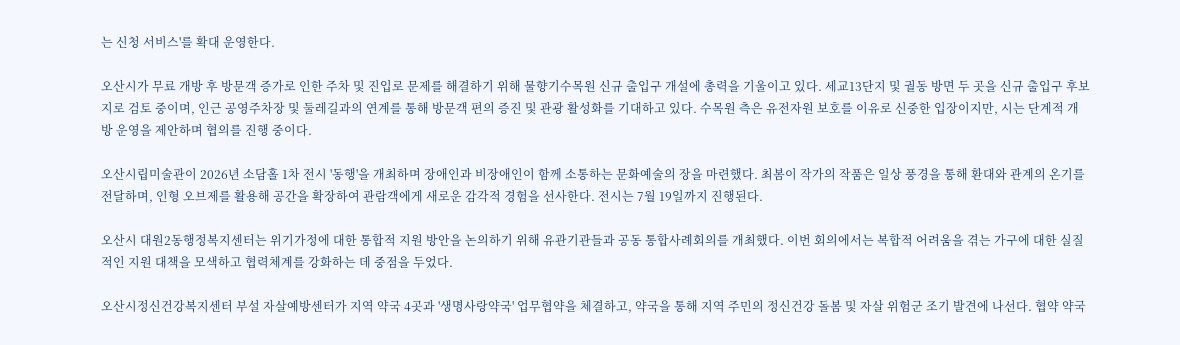는 신청 서비스'를 확대 운영한다.

오산시가 무료 개방 후 방문객 증가로 인한 주차 및 진입로 문제를 해결하기 위해 물향기수목원 신규 출입구 개설에 총력을 기울이고 있다. 세교13단지 및 궐동 방면 두 곳을 신규 출입구 후보지로 검토 중이며, 인근 공영주차장 및 둘레길과의 연계를 통해 방문객 편의 증진 및 관광 활성화를 기대하고 있다. 수목원 측은 유전자원 보호를 이유로 신중한 입장이지만, 시는 단계적 개방 운영을 제안하며 협의를 진행 중이다.

오산시립미술관이 2026년 소담홀 1차 전시 '동행'을 개최하며 장애인과 비장애인이 함께 소통하는 문화예술의 장을 마련했다. 최봄이 작가의 작품은 일상 풍경을 통해 환대와 관계의 온기를 전달하며, 인형 오브제를 활용해 공간을 확장하여 관람객에게 새로운 감각적 경험을 선사한다. 전시는 7월 19일까지 진행된다.

오산시 대원2동행정복지센터는 위기가정에 대한 통합적 지원 방안을 논의하기 위해 유관기관들과 공동 통합사례회의를 개최했다. 이번 회의에서는 복합적 어려움을 겪는 가구에 대한 실질적인 지원 대책을 모색하고 협력체계를 강화하는 데 중점을 두었다.

오산시정신건강복지센터 부설 자살예방센터가 지역 약국 4곳과 '생명사랑약국' 업무협약을 체결하고, 약국을 통해 지역 주민의 정신건강 돌봄 및 자살 위험군 조기 발견에 나선다. 협약 약국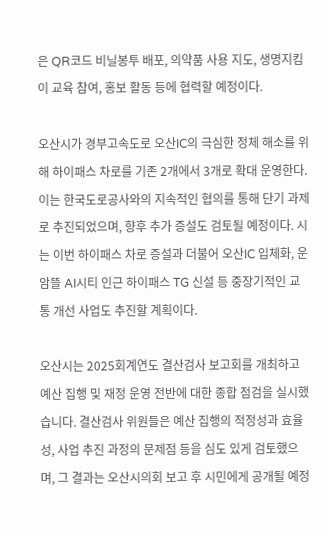은 QR코드 비닐봉투 배포, 의약품 사용 지도, 생명지킴이 교육 참여, 홍보 활동 등에 협력할 예정이다.

오산시가 경부고속도로 오산IC의 극심한 정체 해소를 위해 하이패스 차로를 기존 2개에서 3개로 확대 운영한다. 이는 한국도로공사와의 지속적인 협의를 통해 단기 과제로 추진되었으며, 향후 추가 증설도 검토될 예정이다. 시는 이번 하이패스 차로 증설과 더불어 오산IC 입체화, 운암뜰 AI시티 인근 하이패스 TG 신설 등 중장기적인 교통 개선 사업도 추진할 계획이다.

오산시는 2025회계연도 결산검사 보고회를 개최하고 예산 집행 및 재정 운영 전반에 대한 종합 점검을 실시했습니다. 결산검사 위원들은 예산 집행의 적정성과 효율성, 사업 추진 과정의 문제점 등을 심도 있게 검토했으며, 그 결과는 오산시의회 보고 후 시민에게 공개될 예정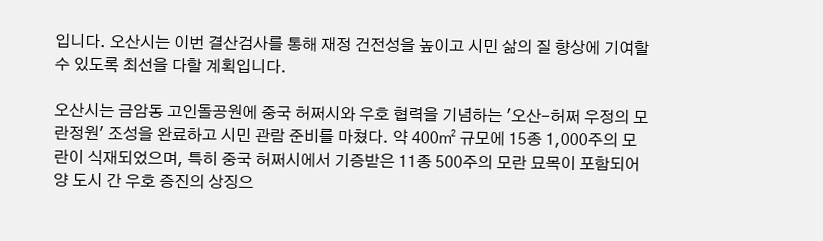입니다. 오산시는 이번 결산검사를 통해 재정 건전성을 높이고 시민 삶의 질 향상에 기여할 수 있도록 최선을 다할 계획입니다.

오산시는 금암동 고인돌공원에 중국 허쩌시와 우호 협력을 기념하는 '오산-허쩌 우정의 모란정원' 조성을 완료하고 시민 관람 준비를 마쳤다. 약 400㎡ 규모에 15종 1,000주의 모란이 식재되었으며, 특히 중국 허쩌시에서 기증받은 11종 500주의 모란 묘목이 포함되어 양 도시 간 우호 증진의 상징으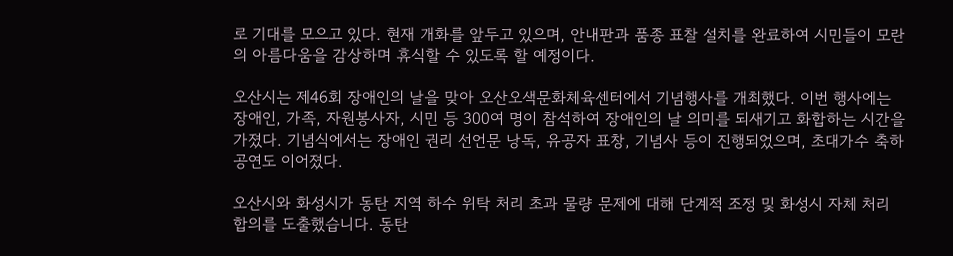로 기대를 모으고 있다. 현재 개화를 앞두고 있으며, 안내판과 품종 표찰 설치를 완료하여 시민들이 모란의 아름다움을 감상하며 휴식할 수 있도록 할 예정이다.

오산시는 제46회 장애인의 날을 맞아 오산오색문화체육센터에서 기념행사를 개최했다. 이번 행사에는 장애인, 가족, 자원봉사자, 시민 등 300여 명이 참석하여 장애인의 날 의미를 되새기고 화합하는 시간을 가졌다. 기념식에서는 장애인 권리 선언문 낭독, 유공자 표창, 기념사 등이 진행되었으며, 초대가수 축하공연도 이어졌다.

오산시와 화성시가 동탄 지역 하수 위탁 처리 초과 물량 문제에 대해 단계적 조정 및 화성시 자체 처리 합의를 도출했습니다. 동탄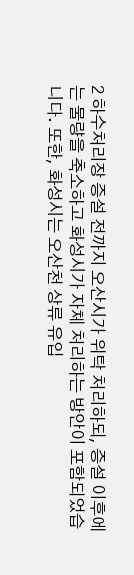2 하수처리장 증설 전까지 오산시가 위탁 처리하되, 증설 이후에는 물량을 축소하고 화성시가 자체 처리하는 방안이 포함되었습니다. 또한, 화성시는 오산천 상류 유입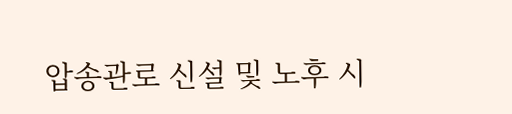압송관로 신설 및 노후 시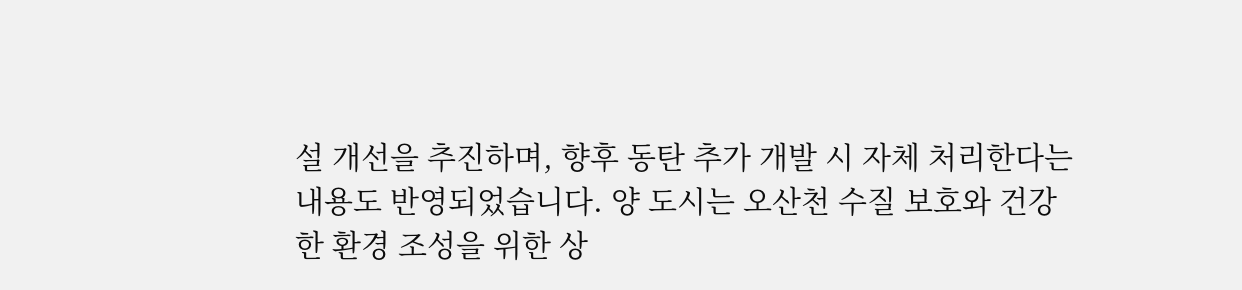설 개선을 추진하며, 향후 동탄 추가 개발 시 자체 처리한다는 내용도 반영되었습니다. 양 도시는 오산천 수질 보호와 건강한 환경 조성을 위한 상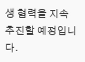생 협력을 지속 추진할 예정입니다.